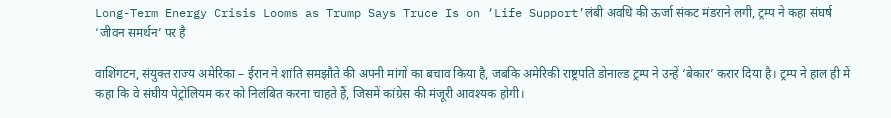Long-Term Energy Crisis Looms as Trump Says Truce Is on ‘Life Support’लंबी अवधि की ऊर्जा संकट मंडराने लगी, ट्रम्प ने कहा संघर्ष ‘जीवन समर्थन’ पर है

वाशिंगटन, संयुक्त राज्य अमेरिका – ईरान ने शांति समझौते की अपनी मांगों का बचाव किया है, जबकि अमेरिकी राष्ट्रपति डोनाल्ड ट्रम्प ने उन्हें ‘बेकार’ करार दिया है। ट्रम्प ने हाल ही में कहा कि वे संघीय पेट्रोलियम कर को निलंबित करना चाहते हैं, जिसमें कांग्रेस की मंजूरी आवश्यक होगी।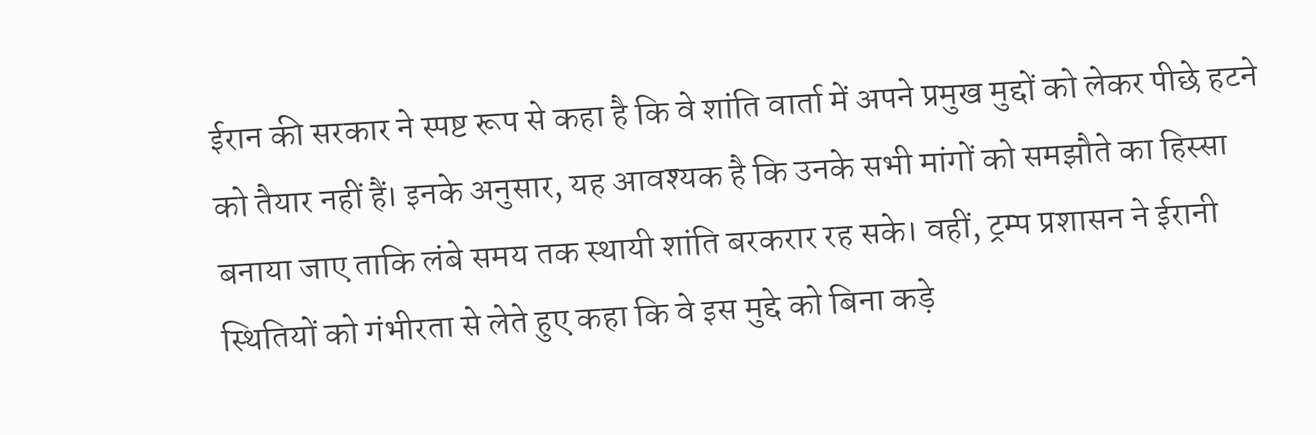ईरान की सरकार ने स्पष्ट रूप से कहा है कि वे शांति वार्ता में अपने प्रमुख मुद्दों को लेकर पीछे हटने को तैयार नहीं हैं। इनके अनुसार, यह आवश्यक है कि उनके सभी मांगों को समझौते का हिस्सा बनाया जाए ताकि लंबे समय तक स्थायी शांति बरकरार रह सके। वहीं, ट्रम्प प्रशासन ने ईरानी स्थितियों को गंभीरता से लेते हुए कहा कि वे इस मुद्दे को बिना कड़े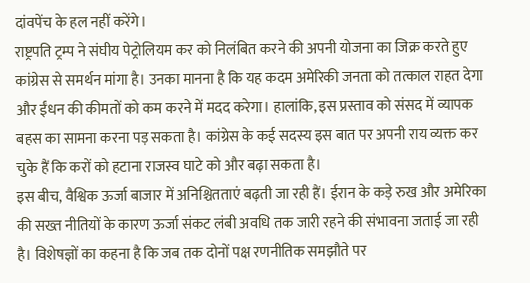दांवपेंच के हल नहीं करेंगे।
राष्ट्रपति ट्रम्प ने संघीय पेट्रोलियम कर को निलंबित करने की अपनी योजना का जिक्र करते हुए कांग्रेस से समर्थन मांगा है। उनका मानना है कि यह कदम अमेरिकी जनता को तत्काल राहत देगा और ईंधन की कीमतों को कम करने में मदद करेगा। हालांकि, इस प्रस्ताव को संसद में व्यापक बहस का सामना करना पड़ सकता है। कांग्रेस के कई सदस्य इस बात पर अपनी राय व्यक्त कर चुके हैं कि करों को हटाना राजस्व घाटे को और बढ़ा सकता है।
इस बीच, वैश्विक ऊर्जा बाजार में अनिश्चितताएं बढ़ती जा रही हैं। ईरान के कड़े रुख और अमेरिका की सख्त नीतियों के कारण ऊर्जा संकट लंबी अवधि तक जारी रहने की संभावना जताई जा रही है। विशेषज्ञों का कहना है कि जब तक दोनों पक्ष रणनीतिक समझौते पर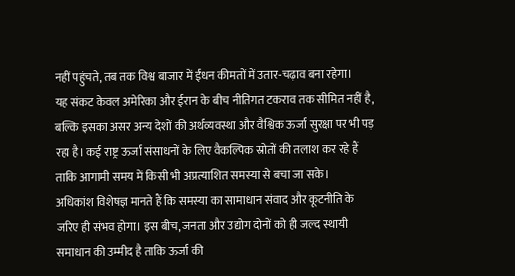नहीं पहुंचते, तब तक विश्व बाजार में ईंधन कीमतों में उतार-चढ़ाव बना रहेगा।
यह संकट केवल अमेरिका और ईरान के बीच नीतिगत टकराव तक सीमित नहीं है, बल्कि इसका असर अन्य देशों की अर्थव्यवस्था और वैश्विक ऊर्जा सुरक्षा पर भी पड़ रहा है। कई राष्ट्र ऊर्जा संसाधनों के लिए वैकल्पिक स्रोतों की तलाश कर रहे हैं ताकि आगामी समय में किसी भी अप्रत्याशित समस्या से बचा जा सके।
अधिकांश विशेषज्ञ मानते हैं कि समस्या का सामाधान संवाद और कूटनीति के जरिए ही संभव होगा। इस बीच, जनता और उद्योग दोनों को ही जल्द स्थायी समाधान की उम्मीद है ताकि ऊर्जा की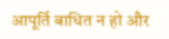आपूर्ति बाधित न हो और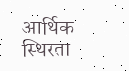आर्थिक स्थिरता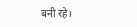बनी रहे।